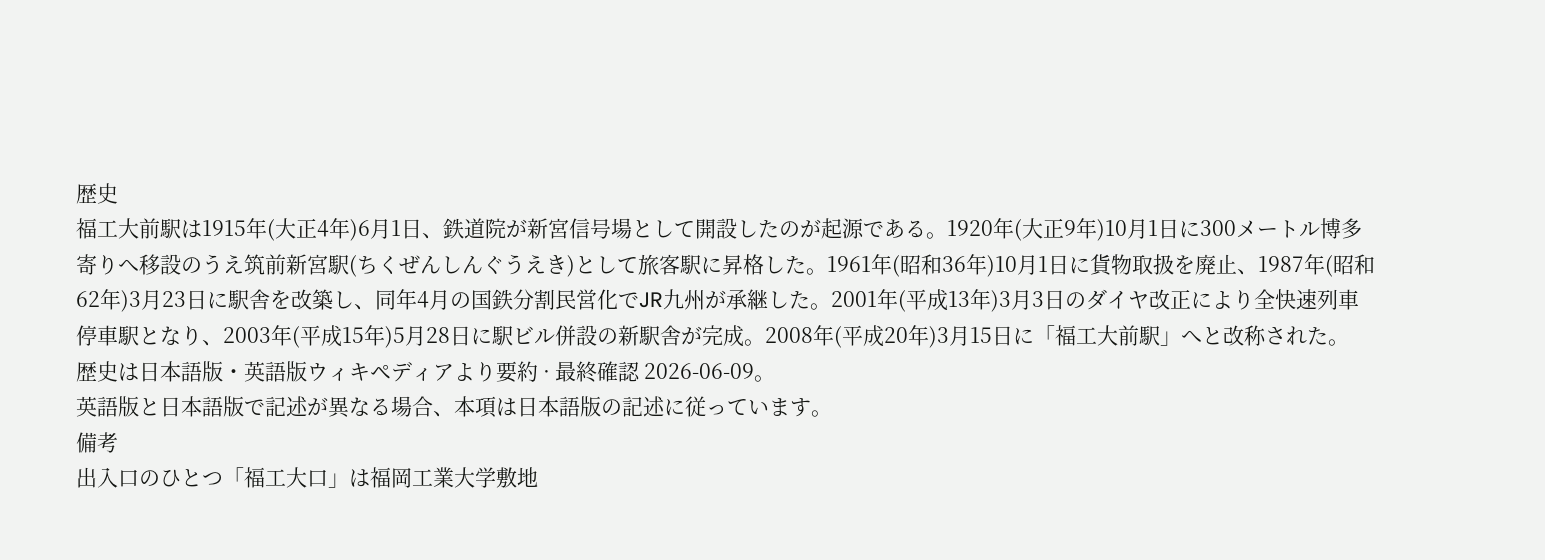歴史
福工大前駅は1915年(大正4年)6月1日、鉄道院が新宮信号場として開設したのが起源である。1920年(大正9年)10月1日に300メートル博多寄りへ移設のうえ筑前新宮駅(ちくぜんしんぐうえき)として旅客駅に昇格した。1961年(昭和36年)10月1日に貨物取扱を廃止、1987年(昭和62年)3月23日に駅舎を改築し、同年4月の国鉄分割民営化でJR九州が承継した。2001年(平成13年)3月3日のダイヤ改正により全快速列車停車駅となり、2003年(平成15年)5月28日に駅ビル併設の新駅舎が完成。2008年(平成20年)3月15日に「福工大前駅」へと改称された。
歴史は日本語版・英語版ウィキペディアより要約 · 最終確認 2026-06-09。
英語版と日本語版で記述が異なる場合、本項は日本語版の記述に従っています。
備考
出入口のひとつ「福工大口」は福岡工業大学敷地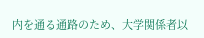内を通る通路のため、大学関係者以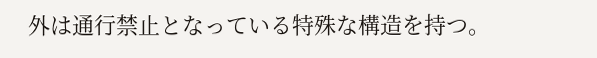外は通行禁止となっている特殊な構造を持つ。